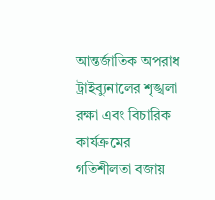আন্তর্জাতিক অপরাধ ট্রাইব্যুনালের শৃঙ্খলা রক্ষা এবং বিচারিক কার্যক্রমের গতিশীলতা বজায়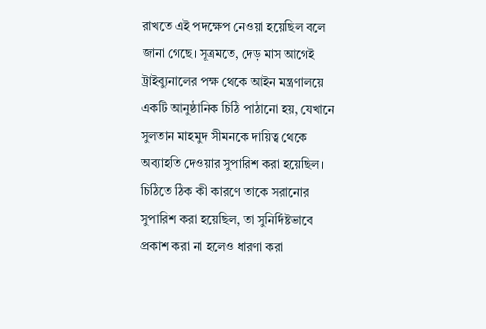রাখতে এই পদক্ষেপ নেওয়া হয়েছিল বলে জানা গেছে। সূত্রমতে, দেড় মাস আগেই ট্রাইব্যুনালের পক্ষ থেকে আইন মন্ত্রণালয়ে একটি আনুষ্ঠানিক চিঠি পাঠানো হয়, যেখানে সুলতান মাহমুদ সীমনকে দায়িত্ব থেকে অব্যাহতি দেওয়ার সুপারিশ করা হয়েছিল।
চিঠিতে ঠিক কী কারণে তাকে সরানোর সুপারিশ করা হয়েছিল, তা সুনির্দিষ্টভাবে প্রকাশ করা না হলেও ধারণা করা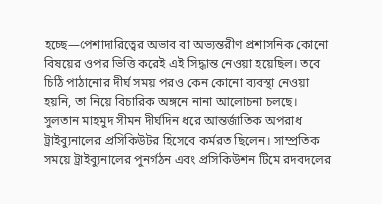হচ্ছে—পেশাদারিত্বের অভাব বা অভ্যন্তরীণ প্রশাসনিক কোনো বিষয়ের ওপর ভিত্তি করেই এই সিদ্ধান্ত নেওয়া হয়েছিল। তবে চিঠি পাঠানোর দীর্ঘ সময় পরও কেন কোনো ব্যবস্থা নেওয়া হয়নি, তা নিয়ে বিচারিক অঙ্গনে নানা আলোচনা চলছে।
সুলতান মাহমুদ সীমন দীর্ঘদিন ধরে আন্তর্জাতিক অপরাধ ট্রাইব্যুনালের প্রসিকিউটর হিসেবে কর্মরত ছিলেন। সাম্প্রতিক সময়ে ট্রাইব্যুনালের পুনর্গঠন এবং প্রসিকিউশন টিমে রদবদলের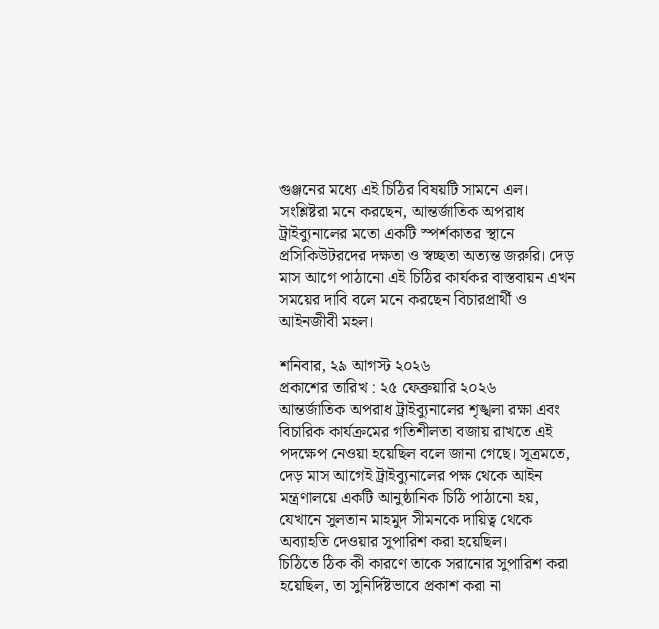গুঞ্জনের মধ্যে এই চিঠির বিষয়টি সামনে এল।
সংশ্লিষ্টরা মনে করছেন, আন্তর্জাতিক অপরাধ ট্রাইব্যুনালের মতো একটি স্পর্শকাতর স্থানে প্রসিকিউটরদের দক্ষতা ও স্বচ্ছতা অত্যন্ত জরুরি। দেড় মাস আগে পাঠানো এই চিঠির কার্যকর বাস্তবায়ন এখন সময়ের দাবি বলে মনে করছেন বিচারপ্রার্থী ও আইনজীবী মহল।

শনিবার, ২৯ আগস্ট ২০২৬
প্রকাশের তারিখ : ২৫ ফেব্রুয়ারি ২০২৬
আন্তর্জাতিক অপরাধ ট্রাইব্যুনালের শৃঙ্খলা রক্ষা এবং বিচারিক কার্যক্রমের গতিশীলতা বজায় রাখতে এই পদক্ষেপ নেওয়া হয়েছিল বলে জানা গেছে। সূত্রমতে, দেড় মাস আগেই ট্রাইব্যুনালের পক্ষ থেকে আইন মন্ত্রণালয়ে একটি আনুষ্ঠানিক চিঠি পাঠানো হয়, যেখানে সুলতান মাহমুদ সীমনকে দায়িত্ব থেকে অব্যাহতি দেওয়ার সুপারিশ করা হয়েছিল।
চিঠিতে ঠিক কী কারণে তাকে সরানোর সুপারিশ করা হয়েছিল, তা সুনির্দিষ্টভাবে প্রকাশ করা না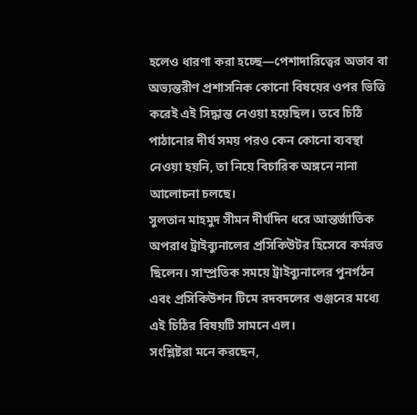হলেও ধারণা করা হচ্ছে—পেশাদারিত্বের অভাব বা অভ্যন্তরীণ প্রশাসনিক কোনো বিষয়ের ওপর ভিত্তি করেই এই সিদ্ধান্ত নেওয়া হয়েছিল। তবে চিঠি পাঠানোর দীর্ঘ সময় পরও কেন কোনো ব্যবস্থা নেওয়া হয়নি, তা নিয়ে বিচারিক অঙ্গনে নানা আলোচনা চলছে।
সুলতান মাহমুদ সীমন দীর্ঘদিন ধরে আন্তর্জাতিক অপরাধ ট্রাইব্যুনালের প্রসিকিউটর হিসেবে কর্মরত ছিলেন। সাম্প্রতিক সময়ে ট্রাইব্যুনালের পুনর্গঠন এবং প্রসিকিউশন টিমে রদবদলের গুঞ্জনের মধ্যে এই চিঠির বিষয়টি সামনে এল।
সংশ্লিষ্টরা মনে করছেন,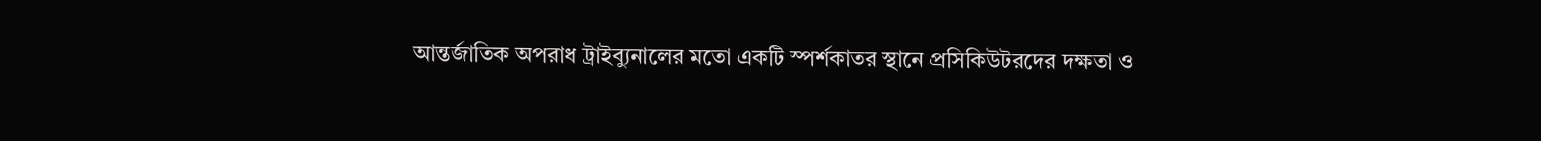আন্তর্জাতিক অপরাধ ট্রাইব্যুনালের মতো একটি স্পর্শকাতর স্থানে প্রসিকিউটরদের দক্ষতা ও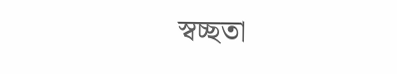স্বচ্ছতা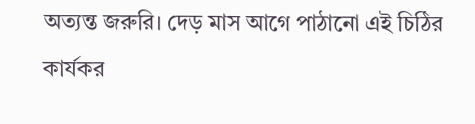অত্যন্ত জরুরি। দেড় মাস আগে পাঠানো এই চিঠির কার্যকর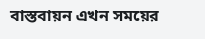বাস্তবায়ন এখন সময়ের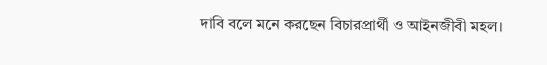দাবি বলে মনে করছেন বিচারপ্রার্থী ও আইনজীবী মহল।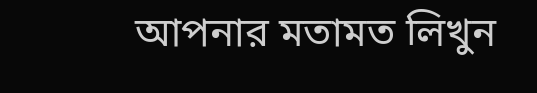আপনার মতামত লিখুন